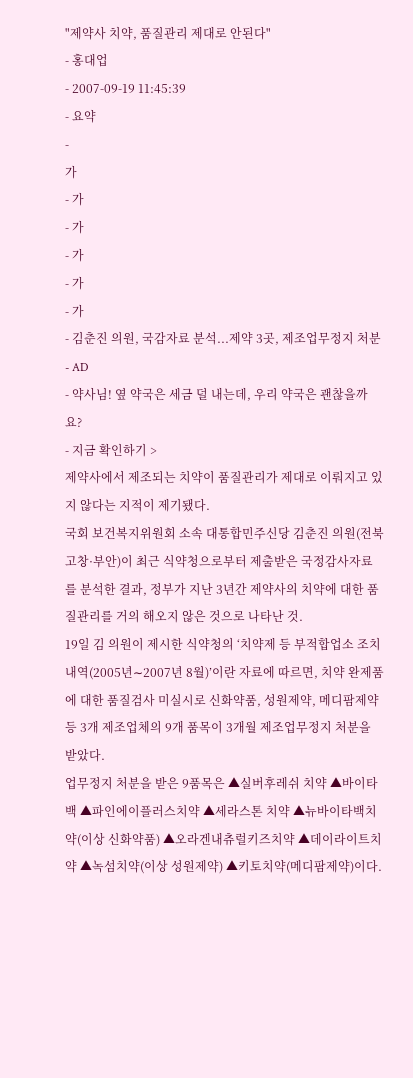"제약사 치약, 품질관리 제대로 안된다"
- 홍대업
- 2007-09-19 11:45:39
- 요약
-
가
- 가
- 가
- 가
- 가
- 가
- 김춘진 의원, 국감자료 분석...제약 3곳, 제조업무정지 처분
- AD
- 약사님! 옆 약국은 세금 덜 내는데, 우리 약국은 괜찮을까요?
- 지금 확인하기 >
제약사에서 제조되는 치약이 품질관리가 제대로 이뤄지고 있지 않다는 지적이 제기됐다.
국회 보건복지위원회 소속 대통합민주신당 김춘진 의원(전북 고창·부안)이 최근 식약청으로부터 제출받은 국정감사자료를 분석한 결과, 정부가 지난 3년간 제약사의 치약에 대한 품질관리를 거의 해오지 않은 것으로 나타난 것.
19일 김 의원이 제시한 식약청의 ‘치약제 등 부적합업소 조치내역(2005년∼2007년 8월)’이란 자료에 따르면, 치약 완제품에 대한 품질검사 미실시로 신화약품, 성원제약, 메디팜제약 등 3개 제조업체의 9개 품목이 3개월 제조업무정지 처분을 받았다.
업무정지 처분을 받은 9품목은 ▲실버후레쉬 치약 ▲바이타백 ▲파인에이플러스치약 ▲세라스톤 치약 ▲뉴바이타백치약(이상 신화약품) ▲오라겐내츄럴키즈치약 ▲데이라이트치약 ▲녹섬치약(이상 성원제약) ▲키토치약(메디팜제약)이다.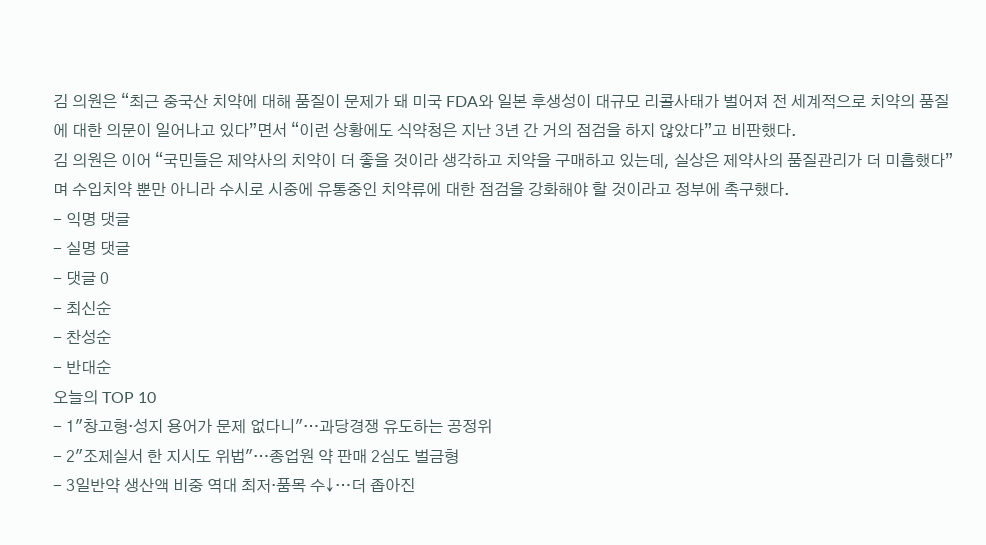김 의원은 “최근 중국산 치약에 대해 품질이 문제가 돼 미국 FDA와 일본 후생성이 대규모 리콜사태가 벌어져 전 세계적으로 치약의 품질에 대한 의문이 일어나고 있다”면서 “이런 상황에도 식약청은 지난 3년 간 거의 점검을 하지 않았다”고 비판했다.
김 의원은 이어 “국민들은 제약사의 치약이 더 좋을 것이라 생각하고 치약을 구매하고 있는데, 실상은 제약사의 품질관리가 더 미흡했다”며 수입치약 뿐만 아니라 수시로 시중에 유통중인 치약류에 대한 점검을 강화해야 할 것이라고 정부에 촉구했다.
- 익명 댓글
- 실명 댓글
- 댓글 0
- 최신순
- 찬성순
- 반대순
오늘의 TOP 10
- 1"창고형·성지 용어가 문제 없다니"…과당경쟁 유도하는 공정위
- 2"조제실서 한 지시도 위법"…종업원 약 판매 2심도 벌금형
- 3일반약 생산액 비중 역대 최저·품목 수↓…더 좁아진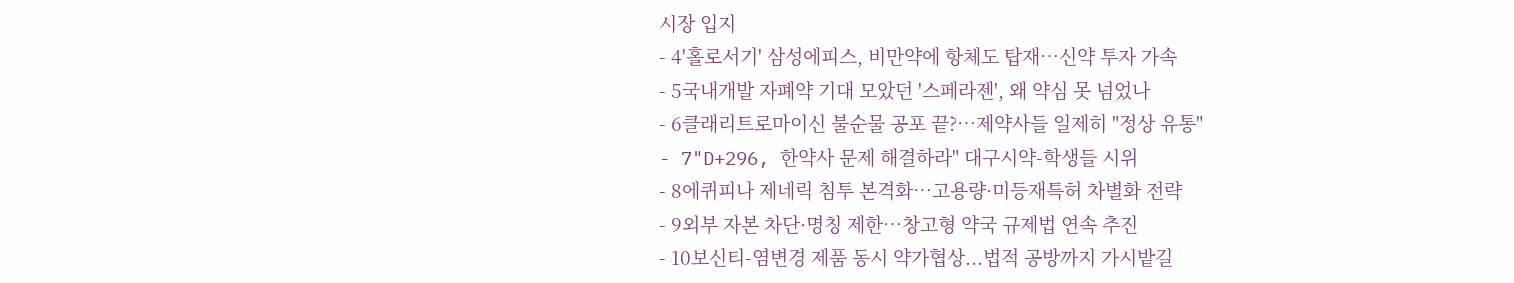시장 입지
- 4'홀로서기' 삼성에피스, 비만약에 항체도 탑재…신약 투자 가속
- 5국내개발 자폐약 기대 모았던 '스페라젠', 왜 약심 못 넘었나
- 6클래리트로마이신 불순물 공포 끝?…제약사들 일제히 "정상 유통"
- 7"D+296, 한약사 문제 해결하라" 대구시약-학생들 시위
- 8에퀴피나 제네릭 침투 본격화…고용량·미등재특허 차별화 전략
- 9외부 자본 차단·명칭 제한…창고형 약국 규제법 연속 추진
- 10보신티-염변경 제품 동시 약가협상...법적 공방까지 가시밭길